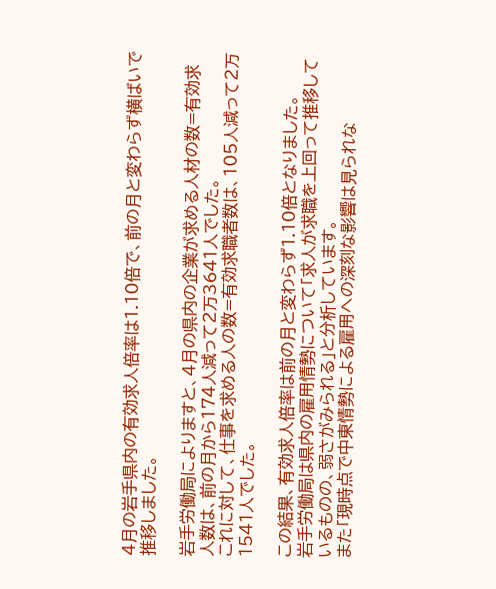4月の岩手県内の有効求人倍率は1.10倍で、前の月と変わらず横ばいで推移しました。

岩手労働局によりますと、4月の県内の企業が求める人材の数=有効求人数は、前の月から174人減って2万3641人でした。
これに対して、仕事を求める人の数=有効求職者数は、105人減って2万1541人でした。

この結果、有効求人倍率は前の月と変わらず1.10倍となりました。
岩手労働局は県内の雇用情勢について「求人が求職を上回って推移しているものの、弱さがみられる」と分析しています。
また「現時点で中東情勢による雇用への深刻な影響は見られな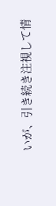いが、引き続き注視して情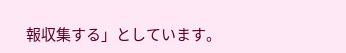報収集する」としています。